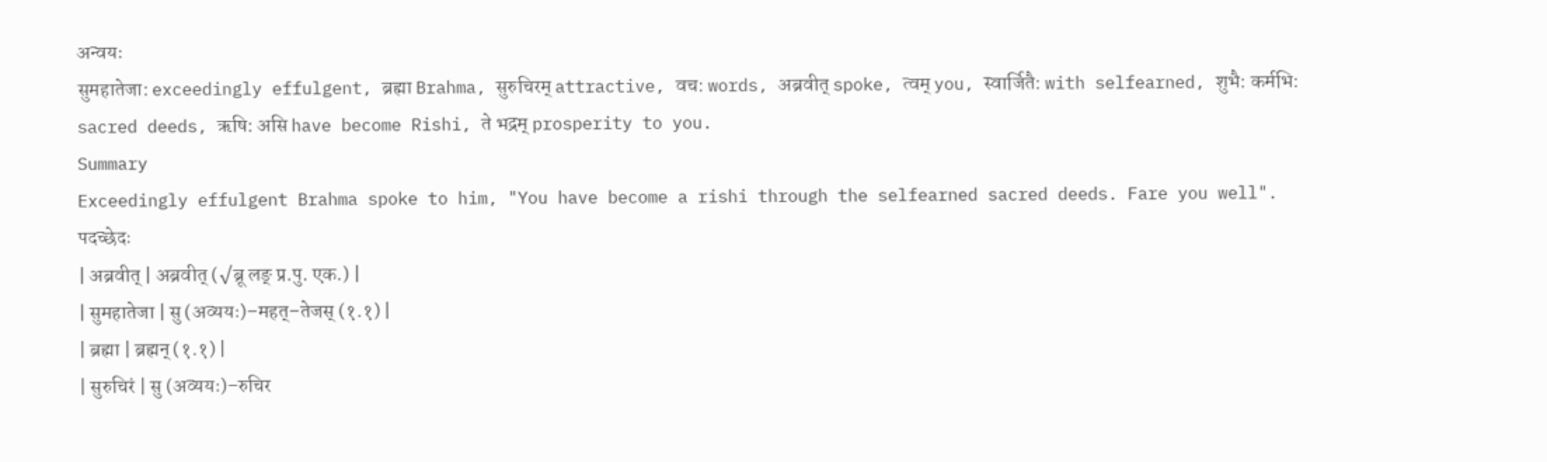अन्वयः
सुमहातेजा: exceedingly effulgent, ब्रह्मा Brahma, सुरुचिरम् attractive, वच: words, अब्रवीत् spoke, त्वम् you, स्वार्जितै: with selfearned, शुभै: कर्मभि: sacred deeds, ऋषि: असि have become Rishi, ते भद्रम् prosperity to you.
Summary
Exceedingly effulgent Brahma spoke to him, "You have become a rishi through the selfearned sacred deeds. Fare you well".
पदच्छेदः
| अब्रवीत् | अब्रवीत् (√ब्रू लङ् प्र.पु. एक.) |
| सुमहातेजा | सु (अव्ययः)–महत्–तेजस् (१.१) |
| ब्रह्मा | ब्रह्मन् (१.१) |
| सुरुचिरं | सु (अव्ययः)–रुचिर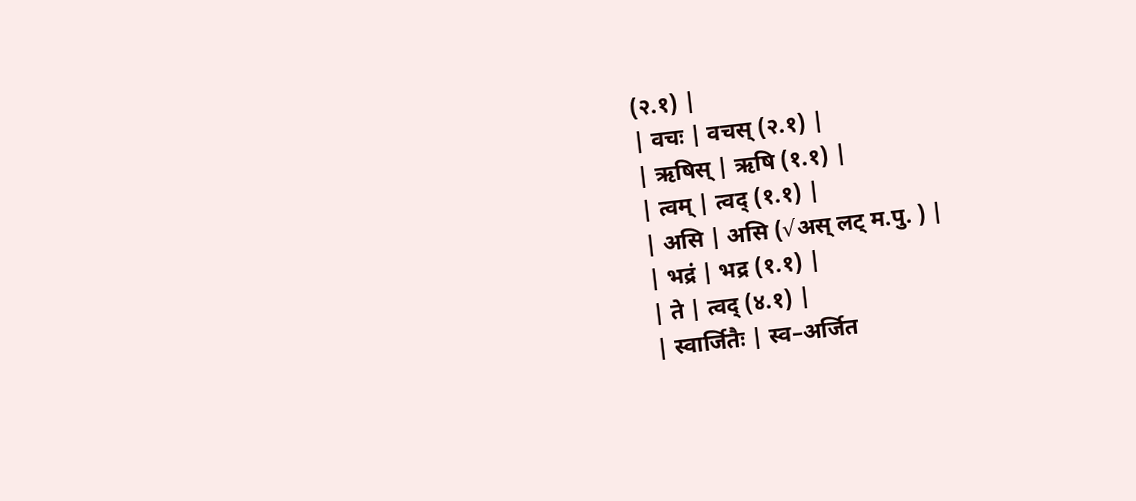(२.१) |
| वचः | वचस् (२.१) |
| ऋषिस् | ऋषि (१.१) |
| त्वम् | त्वद् (१.१) |
| असि | असि (√अस् लट् म.पु. ) |
| भद्रं | भद्र (१.१) |
| ते | त्वद् (४.१) |
| स्वार्जितैः | स्व–अर्जित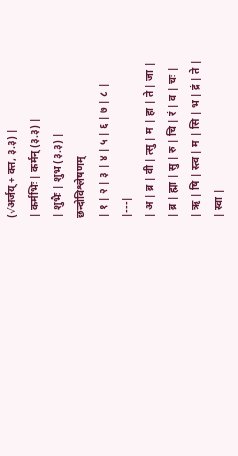(√अर्जय् + क्त, ३.३) |
| कर्मभिः | कर्मन् (३.३) |
| शुभैः | शुभ (३.३) |
छन्दोविश्लेषणम्
| १ | २ | ३ | ४ | ५ | ६ | ७ | ८ |
|---|
| अ | ब्र | वी | त्सु | म | हा | ते | जा |
| ब्र | ह्मा | सु | रु | चि | रं | व | चः |
| ऋ | षि | स्त्व | म | सि | भ | द्रं | ते |
| स्वा |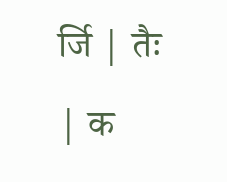र्जि | तैः | क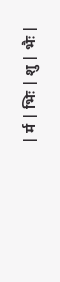| र्म | भिः | शु | भैः |